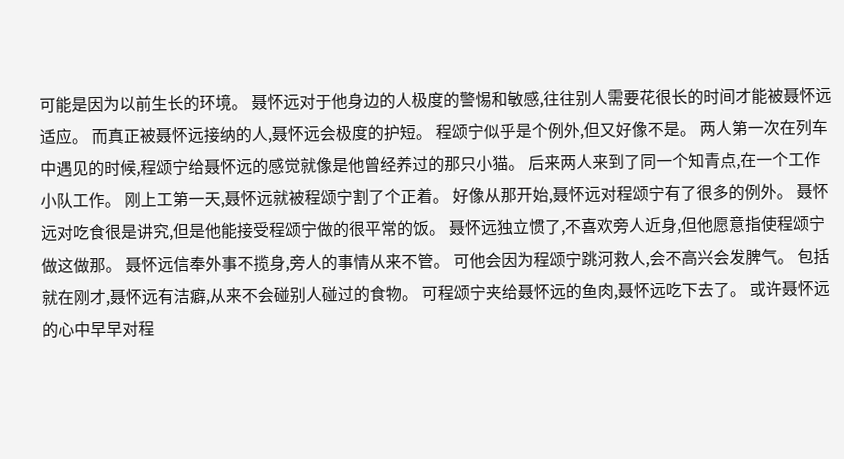可能是因为以前生长的环境。 聂怀远对于他身边的人极度的警惕和敏感,往往别人需要花很长的时间才能被聂怀远适应。 而真正被聂怀远接纳的人,聂怀远会极度的护短。 程颂宁似乎是个例外,但又好像不是。 两人第一次在列车中遇见的时候,程颂宁给聂怀远的感觉就像是他曾经养过的那只小猫。 后来两人来到了同一个知青点,在一个工作小队工作。 刚上工第一天,聂怀远就被程颂宁割了个正着。 好像从那开始,聂怀远对程颂宁有了很多的例外。 聂怀远对吃食很是讲究,但是他能接受程颂宁做的很平常的饭。 聂怀远独立惯了,不喜欢旁人近身,但他愿意指使程颂宁做这做那。 聂怀远信奉外事不揽身,旁人的事情从来不管。 可他会因为程颂宁跳河救人,会不高兴会发脾气。 包括就在刚才,聂怀远有洁癖,从来不会碰别人碰过的食物。 可程颂宁夹给聂怀远的鱼肉,聂怀远吃下去了。 或许聂怀远的心中早早对程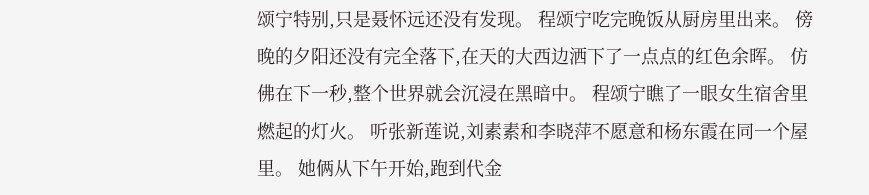颂宁特别,只是聂怀远还没有发现。 程颂宁吃完晚饭从厨房里出来。 傍晚的夕阳还没有完全落下,在天的大西边洒下了一点点的红色余晖。 仿佛在下一秒,整个世界就会沉浸在黑暗中。 程颂宁瞧了一眼女生宿舍里燃起的灯火。 听张新莲说,刘素素和李晓萍不愿意和杨东霞在同一个屋里。 她俩从下午开始,跑到代金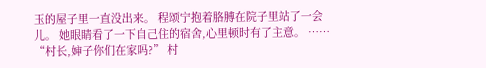玉的屋子里一直没出来。 程颂宁抱着胳膊在院子里站了一会儿。 她眼睛看了一下自己住的宿舍,心里顿时有了主意。 …… “村长,婶子你们在家吗?” 村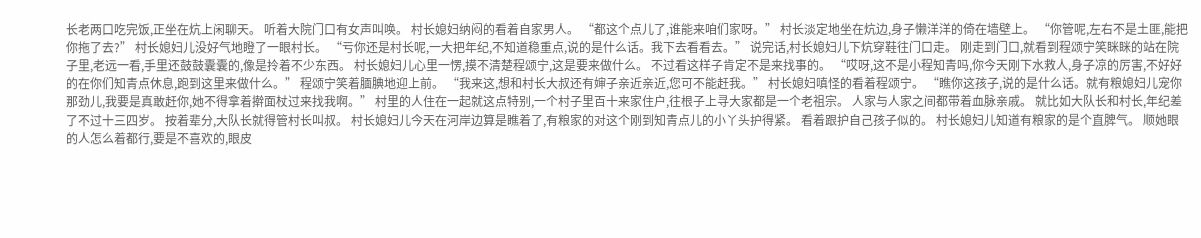长老两口吃完饭,正坐在炕上闲聊天。 听着大院门口有女声叫唤。 村长媳妇纳闷的看着自家男人。 “都这个点儿了,谁能来咱们家呀。” 村长淡定地坐在炕边,身子懒洋洋的倚在墙壁上。 “你管呢,左右不是土匪,能把你拖了去?” 村长媳妇儿没好气地瞪了一眼村长。 “亏你还是村长呢,一大把年纪,不知道稳重点,说的是什么话。我下去看看去。” 说完话,村长媳妇儿下炕穿鞋往门口走。 刚走到门口,就看到程颂宁笑眯眯的站在院子里,老远一看,手里还鼓鼓囊囊的,像是拎着不少东西。 村长媳妇儿心里一愣,摸不清楚程颂宁,这是要来做什么。 不过看这样子肯定不是来找事的。 “哎呀,这不是小程知青吗,你今天刚下水救人,身子凉的厉害,不好好的在你们知青点休息,跑到这里来做什么。” 程颂宁笑着腼腆地迎上前。 “我来这,想和村长大叔还有婶子亲近亲近,您可不能赶我。” 村长媳妇嗔怪的看着程颂宁。 “瞧你这孩子,说的是什么话。就有粮媳妇儿宠你那劲儿,我要是真敢赶你,她不得拿着擀面杖过来找我啊。” 村里的人住在一起就这点特别,一个村子里百十来家住户,往根子上寻大家都是一个老祖宗。 人家与人家之间都带着血脉亲戚。 就比如大队长和村长,年纪差了不过十三四岁。 按着辈分,大队长就得管村长叫叔。 村长媳妇儿今天在河岸边算是瞧着了,有粮家的对这个刚到知青点儿的小丫头护得紧。 看着跟护自己孩子似的。 村长媳妇儿知道有粮家的是个直脾气。 顺她眼的人怎么着都行,要是不喜欢的,眼皮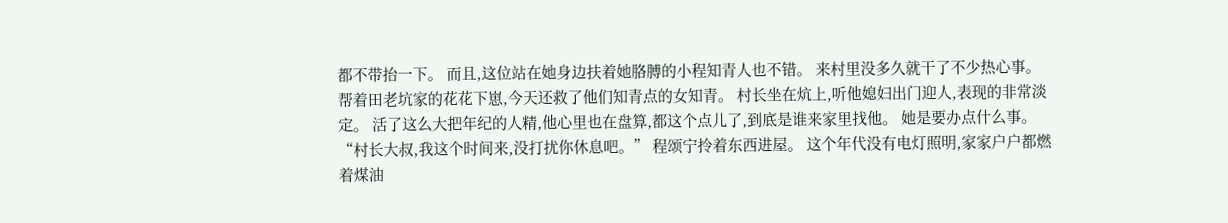都不带抬一下。 而且,这位站在她身边扶着她胳膊的小程知青人也不错。 来村里没多久就干了不少热心事。 帮着田老坑家的花花下崽,今天还救了他们知青点的女知青。 村长坐在炕上,听他媳妇出门迎人,表现的非常淡定。 活了这么大把年纪的人精,他心里也在盘算,都这个点儿了,到底是谁来家里找他。 她是要办点什么事。 “村长大叔,我这个时间来,没打扰你休息吧。” 程颂宁拎着东西进屋。 这个年代没有电灯照明,家家户户都燃着煤油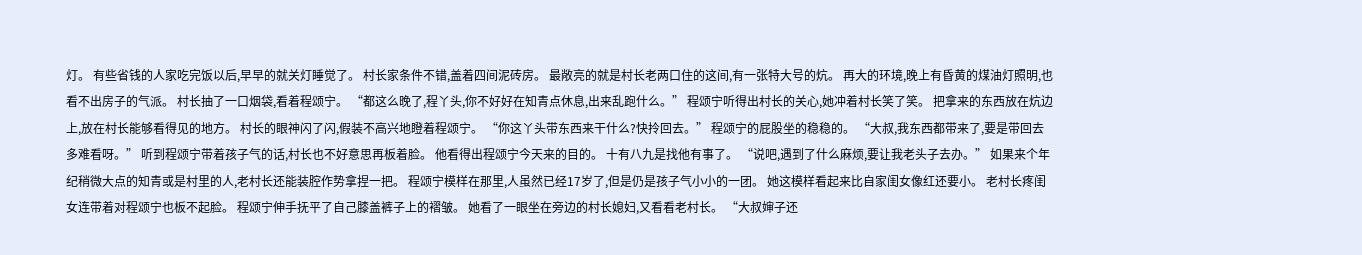灯。 有些省钱的人家吃完饭以后,早早的就关灯睡觉了。 村长家条件不错,盖着四间泥砖房。 最敞亮的就是村长老两口住的这间,有一张特大号的炕。 再大的环境,晚上有昏黄的煤油灯照明,也看不出房子的气派。 村长抽了一口烟袋,看着程颂宁。 “都这么晚了,程丫头,你不好好在知青点休息,出来乱跑什么。” 程颂宁听得出村长的关心,她冲着村长笑了笑。 把拿来的东西放在炕边上,放在村长能够看得见的地方。 村长的眼神闪了闪,假装不高兴地瞪着程颂宁。 “你这丫头带东西来干什么?快拎回去。” 程颂宁的屁股坐的稳稳的。 “大叔,我东西都带来了,要是带回去多难看呀。” 听到程颂宁带着孩子气的话,村长也不好意思再板着脸。 他看得出程颂宁今天来的目的。 十有八九是找他有事了。 “说吧,遇到了什么麻烦,要让我老头子去办。” 如果来个年纪稍微大点的知青或是村里的人,老村长还能装腔作势拿捏一把。 程颂宁模样在那里,人虽然已经17岁了,但是仍是孩子气小小的一团。 她这模样看起来比自家闺女像红还要小。 老村长疼闺女连带着对程颂宁也板不起脸。 程颂宁伸手抚平了自己膝盖裤子上的褶皱。 她看了一眼坐在旁边的村长媳妇,又看看老村长。 “大叔婶子还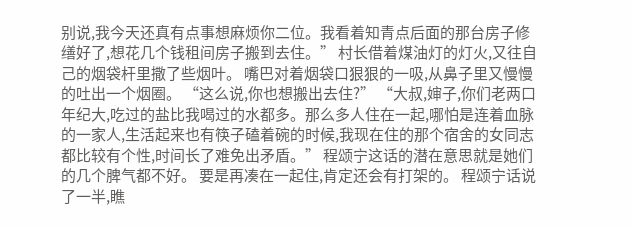别说,我今天还真有点事想麻烦你二位。我看着知青点后面的那台房子修缮好了,想花几个钱租间房子搬到去住。” 村长借着煤油灯的灯火,又往自己的烟袋杆里撒了些烟叶。 嘴巴对着烟袋口狠狠的一吸,从鼻子里又慢慢的吐出一个烟圈。 “这么说,你也想搬出去住?” “大叔,婶子,你们老两口年纪大,吃过的盐比我喝过的水都多。那么多人住在一起,哪怕是连着血脉的一家人,生活起来也有筷子磕着碗的时候,我现在住的那个宿舍的女同志都比较有个性,时间长了难免出矛盾。” 程颂宁这话的潜在意思就是她们的几个脾气都不好。 要是再凑在一起住,肯定还会有打架的。 程颂宁话说了一半,瞧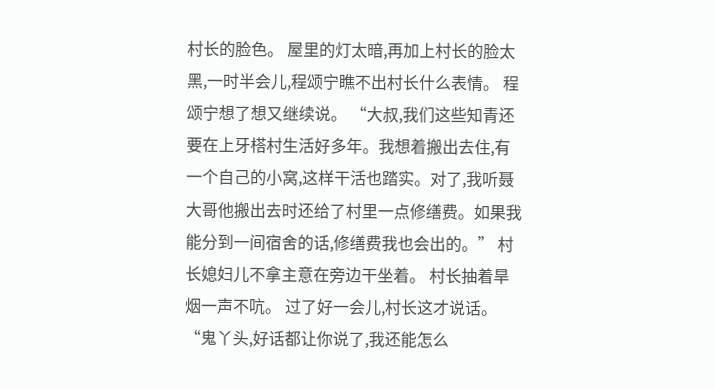村长的脸色。 屋里的灯太暗,再加上村长的脸太黑,一时半会儿,程颂宁瞧不出村长什么表情。 程颂宁想了想又继续说。 “大叔,我们这些知青还要在上牙榙村生活好多年。我想着搬出去住,有一个自己的小窝,这样干活也踏实。对了,我听聂大哥他搬出去时还给了村里一点修缮费。如果我能分到一间宿舍的话,修缮费我也会出的。” 村长媳妇儿不拿主意在旁边干坐着。 村长抽着旱烟一声不吭。 过了好一会儿,村长这才说话。 “鬼丫头,好话都让你说了,我还能怎么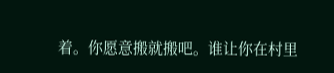着。你愿意搬就搬吧。谁让你在村里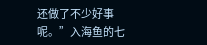还做了不少好事呢。”入海鱼的七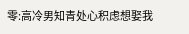零:高冷男知青处心积虑想娶我